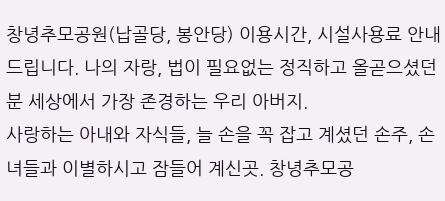창녕추모공원(납골당, 봉안당) 이용시간, 시설사용료 안내드립니다. 나의 자랑, 법이 필요없는 정직하고 올곧으셨던 분 세상에서 가장 존경하는 우리 아버지.
사랑하는 아내와 자식들, 늘 손을 꼭 잡고 계셨던 손주, 손녀들과 이별하시고 잠들어 계신곳. 창녕추모공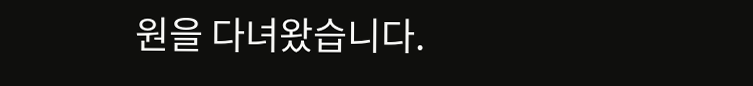원을 다녀왔습니다.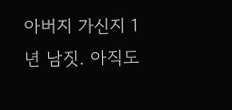아버지 가신지 1년 남짓. 아직도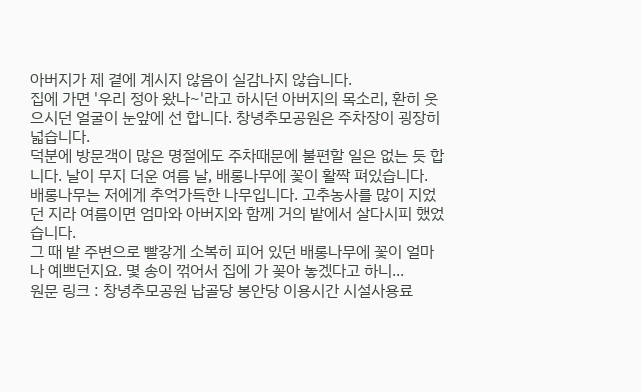아버지가 제 곁에 계시지 않음이 실감나지 않습니다.
집에 가면 '우리 정아 왔나~'라고 하시던 아버지의 목소리, 환히 웃으시던 얼굴이 눈앞에 선 합니다. 창녕추모공원은 주차장이 굉장히 넓습니다.
덕분에 방문객이 많은 명절에도 주차때문에 불편할 일은 없는 듯 합니다. 날이 무지 더운 여름 날, 배롱나무에 꽃이 활짝 펴있습니다.
배롱나무는 저에게 추억가득한 나무입니다. 고추농사를 많이 지었던 지라 여름이면 엄마와 아버지와 함께 거의 밭에서 살다시피 했었습니다.
그 때 밭 주변으로 빨갛게 소복히 피어 있던 배롱나무에 꽃이 얼마나 예쁘던지요. 몇 송이 꺾어서 집에 가 꽂아 놓겠다고 하니...
원문 링크 : 창녕추모공원 납골당 봉안당 이용시간 시설사용료